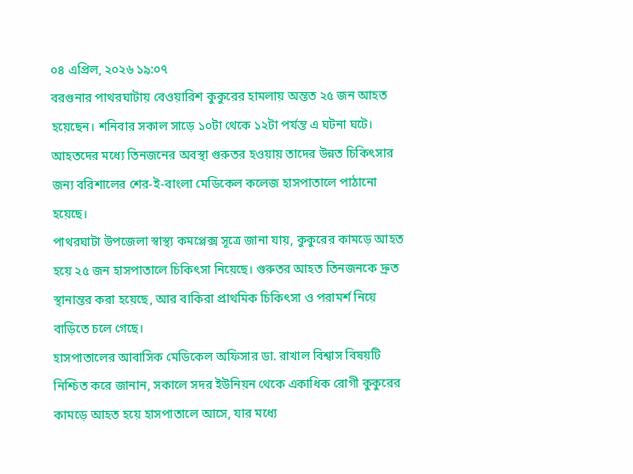০৪ এপ্রিল, ২০২৬ ১৯:০৭
বরগুনার পাথরঘাটায় বেওয়ারিশ কুকুরের হামলায় অন্তত ২৫ জন আহত হয়েছেন। শনিবার সকাল সাড়ে ১০টা থেকে ১২টা পর্যন্ত এ ঘটনা ঘটে। আহতদের মধ্যে তিনজনের অবস্থা গুরুতর হওয়ায় তাদের উন্নত চিকিৎসার জন্য বরিশালের শের-ই-বাংলা মেডিকেল কলেজ হাসপাতালে পাঠানো হয়েছে।
পাথরঘাটা উপজেলা স্বাস্থ্য কমপ্লেক্স সূত্রে জানা যায়, কুকুরের কামড়ে আহত হয়ে ২৫ জন হাসপাতালে চিকিৎসা নিয়েছে। গুরুতর আহত তিনজনকে দ্রুত স্থানান্তর করা হয়েছে, আর বাকিরা প্রাথমিক চিকিৎসা ও পরামর্শ নিয়ে বাড়িতে চলে গেছে।
হাসপাতালের আবাসিক মেডিকেল অফিসার ডা. রাখাল বিশ্বাস বিষয়টি নিশ্চিত করে জানান, সকালে সদর ইউনিয়ন থেকে একাধিক রোগী কুকুরের কামড়ে আহত হয়ে হাসপাতালে আসে, যার মধ্যে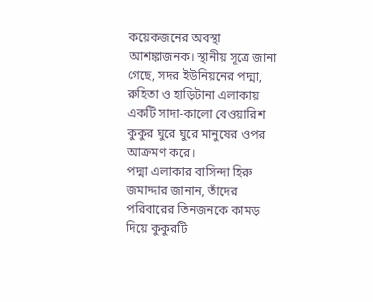কয়েকজনের অবস্থা আশঙ্কাজনক। স্থানীয় সূত্রে জানা গেছে, সদর ইউনিয়নের পদ্মা, রুহিতা ও হাড়িটানা এলাকায় একটি সাদা-কালো বেওয়ারিশ কুকুর ঘুরে ঘুরে মানুষের ওপর আক্রমণ করে।
পদ্মা এলাকার বাসিন্দা হিরু জমাদ্দার জানান, তাঁদের পরিবারের তিনজনকে কামড় দিয়ে কুকুরটি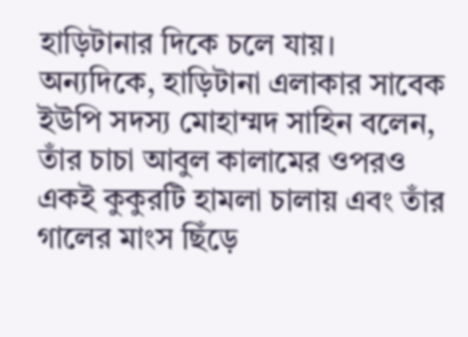হাড়িটানার দিকে চলে যায়। অন্যদিকে, হাড়িটানা এলাকার সাবেক ইউপি সদস্য মোহাম্মদ সাহিন বলেন, তাঁর চাচা আবুল কালামের ওপরও একই কুকুরটি হামলা চালায় এবং তাঁর গালের মাংস ছিঁড়ে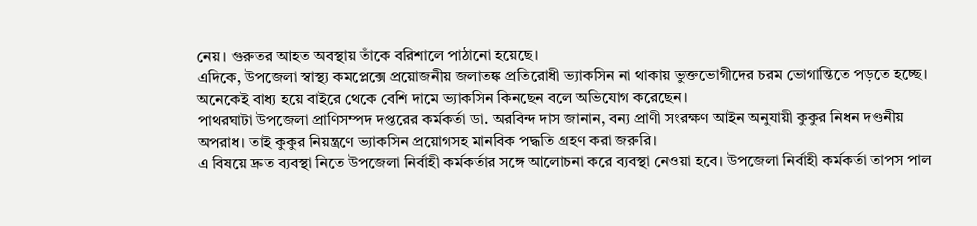নেয়। গুরুতর আহত অবস্থায় তাঁকে বরিশালে পাঠানো হয়েছে।
এদিকে, উপজেলা স্বাস্থ্য কমপ্লেক্সে প্রয়োজনীয় জলাতঙ্ক প্রতিরোধী ভ্যাকসিন না থাকায় ভুক্তভোগীদের চরম ভোগান্তিতে পড়তে হচ্ছে। অনেকেই বাধ্য হয়ে বাইরে থেকে বেশি দামে ভ্যাকসিন কিনছেন বলে অভিযোগ করেছেন।
পাথরঘাটা উপজেলা প্রাণিসম্পদ দপ্তরের কর্মকর্তা ডা. অরবিন্দ দাস জানান, বন্য প্রাণী সংরক্ষণ আইন অনুযায়ী কুকুর নিধন দণ্ডনীয় অপরাধ। তাই কুকুর নিয়ন্ত্রণে ভ্যাকসিন প্রয়োগসহ মানবিক পদ্ধতি গ্রহণ করা জরুরি।
এ বিষয়ে দ্রুত ব্যবস্থা নিতে উপজেলা নির্বাহী কর্মকর্তার সঙ্গে আলোচনা করে ব্যবস্থা নেওয়া হবে। উপজেলা নির্বাহী কর্মকর্তা তাপস পাল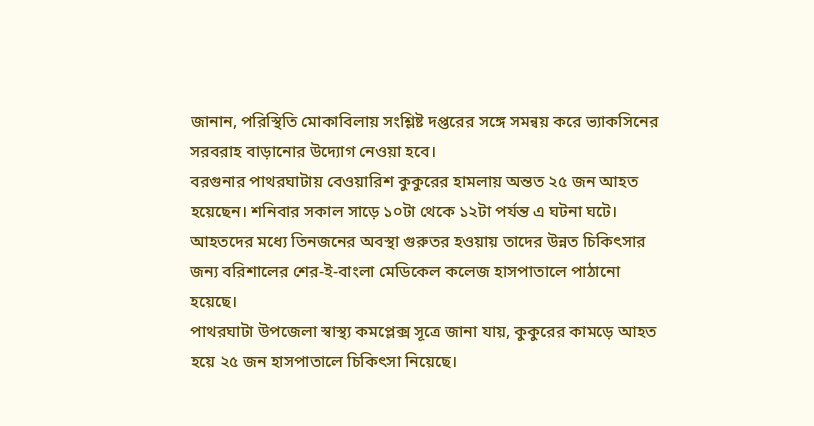জানান, পরিস্থিতি মোকাবিলায় সংশ্লিষ্ট দপ্তরের সঙ্গে সমন্বয় করে ভ্যাকসিনের সরবরাহ বাড়ানোর উদ্যোগ নেওয়া হবে।
বরগুনার পাথরঘাটায় বেওয়ারিশ কুকুরের হামলায় অন্তত ২৫ জন আহত হয়েছেন। শনিবার সকাল সাড়ে ১০টা থেকে ১২টা পর্যন্ত এ ঘটনা ঘটে। আহতদের মধ্যে তিনজনের অবস্থা গুরুতর হওয়ায় তাদের উন্নত চিকিৎসার জন্য বরিশালের শের-ই-বাংলা মেডিকেল কলেজ হাসপাতালে পাঠানো হয়েছে।
পাথরঘাটা উপজেলা স্বাস্থ্য কমপ্লেক্স সূত্রে জানা যায়, কুকুরের কামড়ে আহত হয়ে ২৫ জন হাসপাতালে চিকিৎসা নিয়েছে।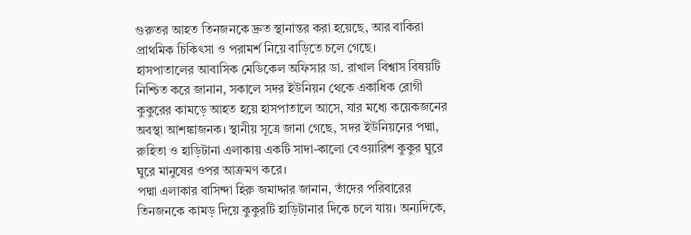গুরুতর আহত তিনজনকে দ্রুত স্থানান্তর করা হয়েছে, আর বাকিরা প্রাথমিক চিকিৎসা ও পরামর্শ নিয়ে বাড়িতে চলে গেছে।
হাসপাতালের আবাসিক মেডিকেল অফিসার ডা. রাখাল বিশ্বাস বিষয়টি নিশ্চিত করে জানান, সকালে সদর ইউনিয়ন থেকে একাধিক রোগী কুকুরের কামড়ে আহত হয়ে হাসপাতালে আসে, যার মধ্যে কয়েকজনের অবস্থা আশঙ্কাজনক। স্থানীয় সূত্রে জানা গেছে, সদর ইউনিয়নের পদ্মা, রুহিতা ও হাড়িটানা এলাকায় একটি সাদা-কালো বেওয়ারিশ কুকুর ঘুরে ঘুরে মানুষের ওপর আক্রমণ করে।
পদ্মা এলাকার বাসিন্দা হিরু জমাদ্দার জানান, তাঁদের পরিবারের তিনজনকে কামড় দিয়ে কুকুরটি হাড়িটানার দিকে চলে যায়। অন্যদিকে,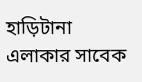হাড়িটানা এলাকার সাবেক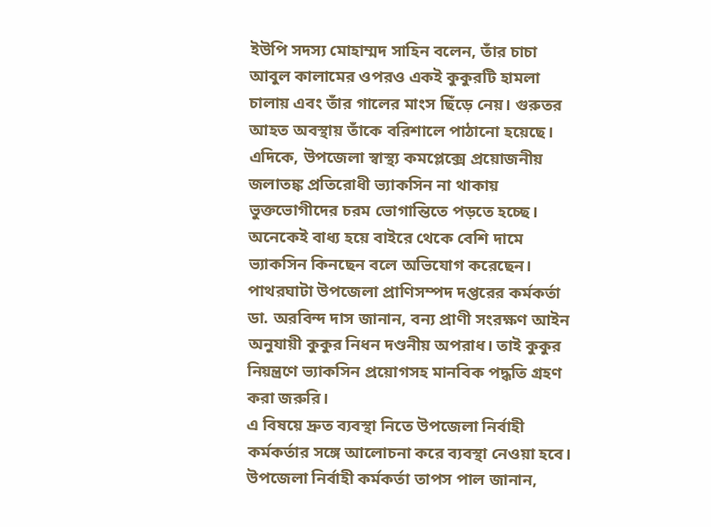ইউপি সদস্য মোহাম্মদ সাহিন বলেন, তাঁর চাচা আবুল কালামের ওপরও একই কুকুরটি হামলা চালায় এবং তাঁর গালের মাংস ছিঁড়ে নেয়। গুরুতর আহত অবস্থায় তাঁকে বরিশালে পাঠানো হয়েছে।
এদিকে, উপজেলা স্বাস্থ্য কমপ্লেক্সে প্রয়োজনীয় জলাতঙ্ক প্রতিরোধী ভ্যাকসিন না থাকায় ভুক্তভোগীদের চরম ভোগান্তিতে পড়তে হচ্ছে। অনেকেই বাধ্য হয়ে বাইরে থেকে বেশি দামে ভ্যাকসিন কিনছেন বলে অভিযোগ করেছেন।
পাথরঘাটা উপজেলা প্রাণিসম্পদ দপ্তরের কর্মকর্তা ডা. অরবিন্দ দাস জানান, বন্য প্রাণী সংরক্ষণ আইন অনুযায়ী কুকুর নিধন দণ্ডনীয় অপরাধ। তাই কুকুর নিয়ন্ত্রণে ভ্যাকসিন প্রয়োগসহ মানবিক পদ্ধতি গ্রহণ করা জরুরি।
এ বিষয়ে দ্রুত ব্যবস্থা নিতে উপজেলা নির্বাহী কর্মকর্তার সঙ্গে আলোচনা করে ব্যবস্থা নেওয়া হবে। উপজেলা নির্বাহী কর্মকর্তা তাপস পাল জানান,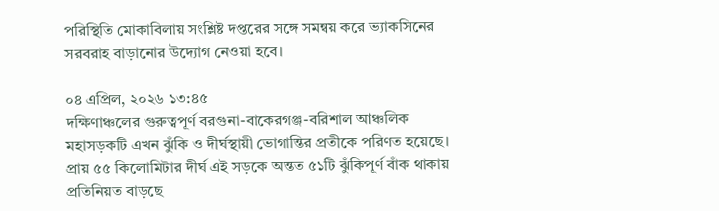পরিস্থিতি মোকাবিলায় সংশ্লিষ্ট দপ্তরের সঙ্গে সমন্বয় করে ভ্যাকসিনের সরবরাহ বাড়ানোর উদ্যোগ নেওয়া হবে।

০৪ এপ্রিল, ২০২৬ ১৩:৪৫
দক্ষিণাঞ্চলের গুরুত্বপূর্ণ বরগুনা-বাকেরগঞ্জ-বরিশাল আঞ্চলিক মহাসড়কটি এখন ঝুঁকি ও দীর্ঘস্থায়ী ভোগান্তির প্রতীকে পরিণত হয়েছে। প্রায় ৫৫ কিলোমিটার দীর্ঘ এই সড়কে অন্তত ৫১টি ঝুঁকিপূর্ণ বাঁক থাকায় প্রতিনিয়ত বাড়ছে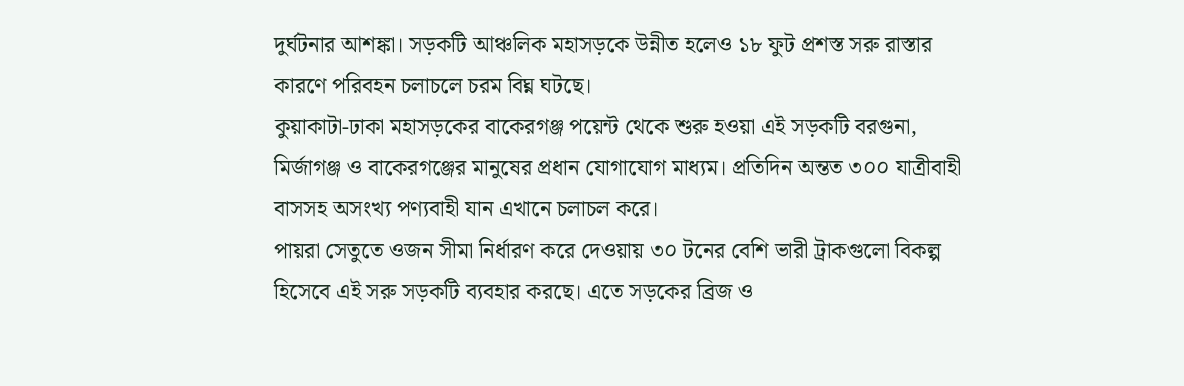দুর্ঘটনার আশঙ্কা। সড়কটি আঞ্চলিক মহাসড়কে উন্নীত হলেও ১৮ ফুট প্রশস্ত সরু রাস্তার কারণে পরিবহন চলাচলে চরম বিঘ্ন ঘটছে।
কুয়াকাটা-ঢাকা মহাসড়কের বাকেরগঞ্জ পয়েন্ট থেকে শুরু হওয়া এই সড়কটি বরগুনা, মির্জাগঞ্জ ও বাকেরগঞ্জের মানুষের প্রধান যোগাযোগ মাধ্যম। প্রতিদিন অন্তত ৩০০ যাত্রীবাহী বাসসহ অসংখ্য পণ্যবাহী যান এখানে চলাচল করে।
পায়রা সেতুতে ওজন সীমা নির্ধারণ করে দেওয়ায় ৩০ টনের বেশি ভারী ট্রাকগুলো বিকল্প হিসেবে এই সরু সড়কটি ব্যবহার করছে। এতে সড়কের ব্রিজ ও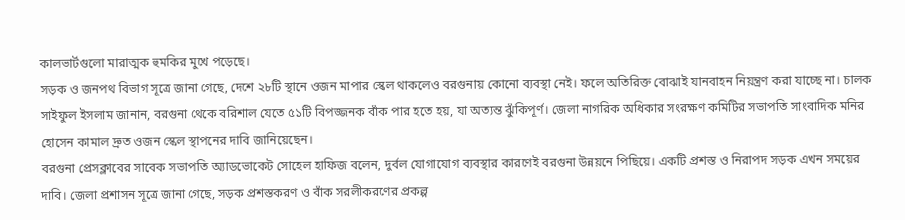কালভার্টগুলো মারাত্মক হুমকির মুখে পড়েছে।
সড়ক ও জনপথ বিভাগ সূত্রে জানা গেছে, দেশে ২৮টি স্থানে ওজন মাপার স্কেল থাকলেও বরগুনায় কোনো ব্যবস্থা নেই। ফলে অতিরিক্ত বোঝাই যানবাহন নিয়ন্ত্রণ করা যাচ্ছে না। চালক সাইফুল ইসলাম জানান, বরগুনা থেকে বরিশাল যেতে ৫১টি বিপজ্জনক বাঁক পার হতে হয়, যা অত্যন্ত ঝুঁকিপূর্ণ। জেলা নাগরিক অধিকার সংরক্ষণ কমিটির সভাপতি সাংবাদিক মনির হোসেন কামাল দ্রুত ওজন স্কেল স্থাপনের দাবি জানিয়েছেন।
বরগুনা প্রেসক্লাবের সাবেক সভাপতি অ্যাডভোকেট সোহেল হাফিজ বলেন, দুর্বল যোগাযোগ ব্যবস্থার কারণেই বরগুনা উন্নয়নে পিছিয়ে। একটি প্রশস্ত ও নিরাপদ সড়ক এখন সময়ের দাবি। জেলা প্রশাসন সূত্রে জানা গেছে, সড়ক প্রশস্তকরণ ও বাঁক সরলীকরণের প্রকল্প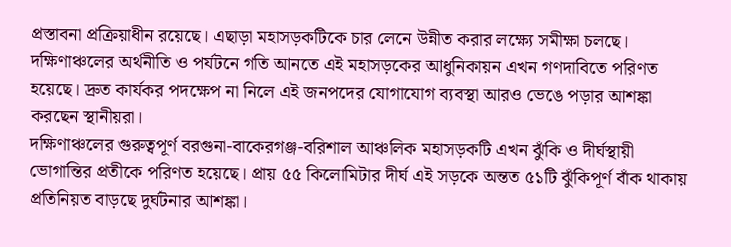প্রস্তাবনা প্রক্রিয়াধীন রয়েছে। এছাড়া মহাসড়কটিকে চার লেনে উন্নীত করার লক্ষ্যে সমীক্ষা চলছে।
দক্ষিণাঞ্চলের অর্থনীতি ও পর্যটনে গতি আনতে এই মহাসড়কের আধুনিকায়ন এখন গণদাবিতে পরিণত হয়েছে। দ্রুত কার্যকর পদক্ষেপ না নিলে এই জনপদের যোগাযোগ ব্যবস্থা আরও ভেঙে পড়ার আশঙ্কা করছেন স্থানীয়রা।
দক্ষিণাঞ্চলের গুরুত্বপূর্ণ বরগুনা-বাকেরগঞ্জ-বরিশাল আঞ্চলিক মহাসড়কটি এখন ঝুঁকি ও দীর্ঘস্থায়ী ভোগান্তির প্রতীকে পরিণত হয়েছে। প্রায় ৫৫ কিলোমিটার দীর্ঘ এই সড়কে অন্তত ৫১টি ঝুঁকিপূর্ণ বাঁক থাকায় প্রতিনিয়ত বাড়ছে দুর্ঘটনার আশঙ্কা।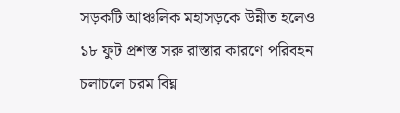সড়কটি আঞ্চলিক মহাসড়কে উন্নীত হলেও ১৮ ফুট প্রশস্ত সরু রাস্তার কারণে পরিবহন চলাচলে চরম বিঘ্ন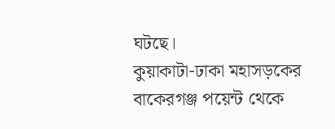ঘটছে।
কুয়াকাটা-ঢাকা মহাসড়কের বাকেরগঞ্জ পয়েন্ট থেকে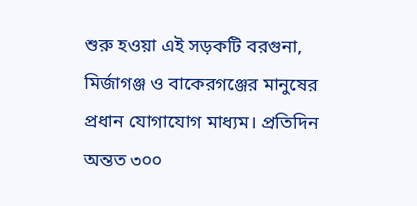শুরু হওয়া এই সড়কটি বরগুনা, মির্জাগঞ্জ ও বাকেরগঞ্জের মানুষের প্রধান যোগাযোগ মাধ্যম। প্রতিদিন অন্তত ৩০০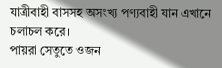যাত্রীবাহী বাসসহ অসংখ্য পণ্যবাহী যান এখানে চলাচল করে।
পায়রা সেতুতে ওজন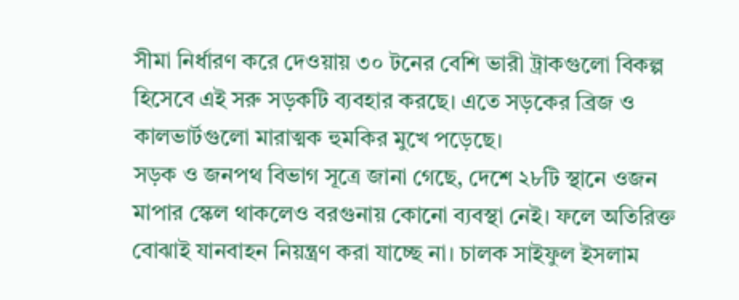সীমা নির্ধারণ করে দেওয়ায় ৩০ টনের বেশি ভারী ট্রাকগুলো বিকল্প হিসেবে এই সরু সড়কটি ব্যবহার করছে। এতে সড়কের ব্রিজ ও কালভার্টগুলো মারাত্মক হুমকির মুখে পড়েছে।
সড়ক ও জনপথ বিভাগ সূত্রে জানা গেছে, দেশে ২৮টি স্থানে ওজন মাপার স্কেল থাকলেও বরগুনায় কোনো ব্যবস্থা নেই। ফলে অতিরিক্ত বোঝাই যানবাহন নিয়ন্ত্রণ করা যাচ্ছে না। চালক সাইফুল ইসলাম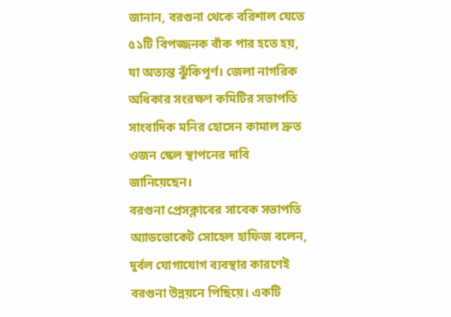জানান, বরগুনা থেকে বরিশাল যেতে ৫১টি বিপজ্জনক বাঁক পার হতে হয়, যা অত্যন্ত ঝুঁকিপূর্ণ। জেলা নাগরিক অধিকার সংরক্ষণ কমিটির সভাপতি সাংবাদিক মনির হোসেন কামাল দ্রুত ওজন স্কেল স্থাপনের দাবি জানিয়েছেন।
বরগুনা প্রেসক্লাবের সাবেক সভাপতি অ্যাডভোকেট সোহেল হাফিজ বলেন, দুর্বল যোগাযোগ ব্যবস্থার কারণেই বরগুনা উন্নয়নে পিছিয়ে। একটি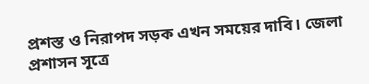প্রশস্ত ও নিরাপদ সড়ক এখন সময়ের দাবি। জেলা প্রশাসন সূত্রে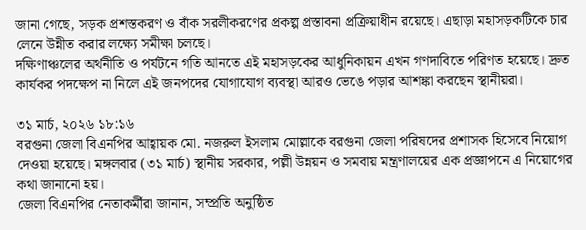জানা গেছে, সড়ক প্রশস্তকরণ ও বাঁক সরলীকরণের প্রকল্প প্রস্তাবনা প্রক্রিয়াধীন রয়েছে। এছাড়া মহাসড়কটিকে চার লেনে উন্নীত করার লক্ষ্যে সমীক্ষা চলছে।
দক্ষিণাঞ্চলের অর্থনীতি ও পর্যটনে গতি আনতে এই মহাসড়কের আধুনিকায়ন এখন গণদাবিতে পরিণত হয়েছে। দ্রুত কার্যকর পদক্ষেপ না নিলে এই জনপদের যোগাযোগ ব্যবস্থা আরও ভেঙে পড়ার আশঙ্কা করছেন স্থানীয়রা।

৩১ মার্চ, ২০২৬ ১৮:১৬
বরগুনা জেলা বিএনপির আহ্বায়ক মো. নজরুল ইসলাম মোল্লাকে বরগুনা জেলা পরিষদের প্রশাসক হিসেবে নিয়োগ দেওয়া হয়েছে। মঙ্গলবার (৩১ মার্চ) স্থানীয় সরকার, পল্লী উন্নয়ন ও সমবায় মন্ত্রণালয়ের এক প্রজ্ঞাপনে এ নিয়োগের কথা জানানো হয়।
জেলা বিএনপির নেতাকর্মীরা জানান, সম্প্রতি অনুষ্ঠিত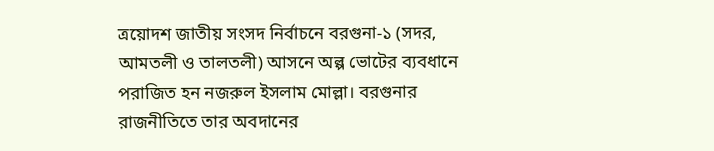ত্রয়োদশ জাতীয় সংসদ নির্বাচনে বরগুনা-১ (সদর, আমতলী ও তালতলী) আসনে অল্প ভোটের ব্যবধানে পরাজিত হন নজরুল ইসলাম মোল্লা। বরগুনার রাজনীতিতে তার অবদানের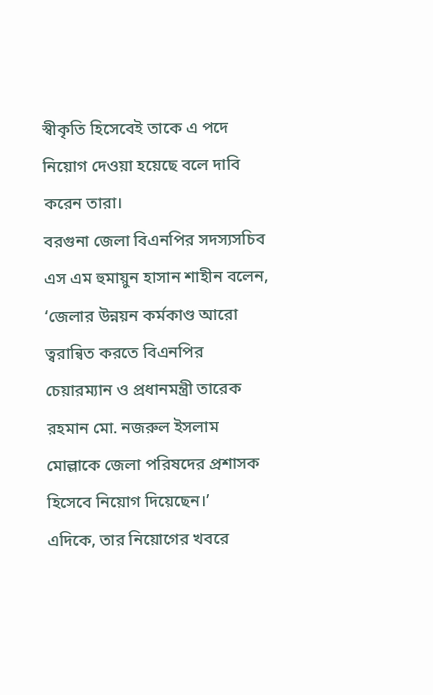স্বীকৃতি হিসেবেই তাকে এ পদে নিয়োগ দেওয়া হয়েছে বলে দাবি করেন তারা।
বরগুনা জেলা বিএনপির সদস্যসচিব এস এম হুমায়ুন হাসান শাহীন বলেন, ‘জেলার উন্নয়ন কর্মকাণ্ড আরো ত্বরান্বিত করতে বিএনপির চেয়ারম্যান ও প্রধানমন্ত্রী তারেক রহমান মো. নজরুল ইসলাম মোল্লাকে জেলা পরিষদের প্রশাসক হিসেবে নিয়োগ দিয়েছেন।’
এদিকে, তার নিয়োগের খবরে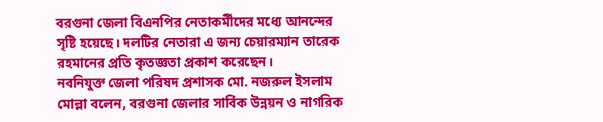বরগুনা জেলা বিএনপির নেতাকর্মীদের মধ্যে আনন্দের সৃষ্টি হয়েছে। দলটির নেতারা এ জন্য চেয়ারম্যান তারেক রহমানের প্রতি কৃতজ্ঞতা প্রকাশ করেছেন।
নবনিযুক্ত জেলা পরিষদ প্রশাসক মো. নজরুল ইসলাম মোল্লা বলেন, বরগুনা জেলার সার্বিক উন্নয়ন ও নাগরিক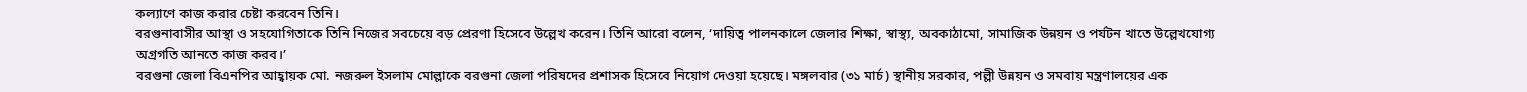কল্যাণে কাজ করার চেষ্টা করবেন তিনি।
বরগুনাবাসীর আস্থা ও সহযোগিতাকে তিনি নিজের সবচেয়ে বড় প্রেরণা হিসেবে উল্লেখ করেন। তিনি আরো বলেন, ‘দায়িত্ব পালনকালে জেলার শিক্ষা, স্বাস্থ্য, অবকাঠামো, সামাজিক উন্নয়ন ও পর্যটন খাতে উল্লেখযোগ্য অগ্রগতি আনতে কাজ করব।’
বরগুনা জেলা বিএনপির আহ্বায়ক মো. নজরুল ইসলাম মোল্লাকে বরগুনা জেলা পরিষদের প্রশাসক হিসেবে নিয়োগ দেওয়া হয়েছে। মঙ্গলবার (৩১ মার্চ) স্থানীয় সরকার, পল্লী উন্নয়ন ও সমবায় মন্ত্রণালয়ের এক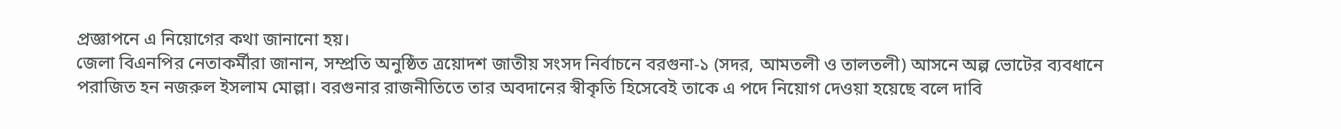প্রজ্ঞাপনে এ নিয়োগের কথা জানানো হয়।
জেলা বিএনপির নেতাকর্মীরা জানান, সম্প্রতি অনুষ্ঠিত ত্রয়োদশ জাতীয় সংসদ নির্বাচনে বরগুনা-১ (সদর, আমতলী ও তালতলী) আসনে অল্প ভোটের ব্যবধানে পরাজিত হন নজরুল ইসলাম মোল্লা। বরগুনার রাজনীতিতে তার অবদানের স্বীকৃতি হিসেবেই তাকে এ পদে নিয়োগ দেওয়া হয়েছে বলে দাবি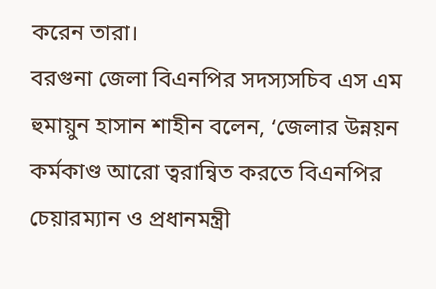করেন তারা।
বরগুনা জেলা বিএনপির সদস্যসচিব এস এম হুমায়ুন হাসান শাহীন বলেন, ‘জেলার উন্নয়ন কর্মকাণ্ড আরো ত্বরান্বিত করতে বিএনপির চেয়ারম্যান ও প্রধানমন্ত্রী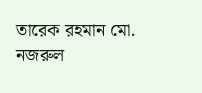তারেক রহমান মো. নজরুল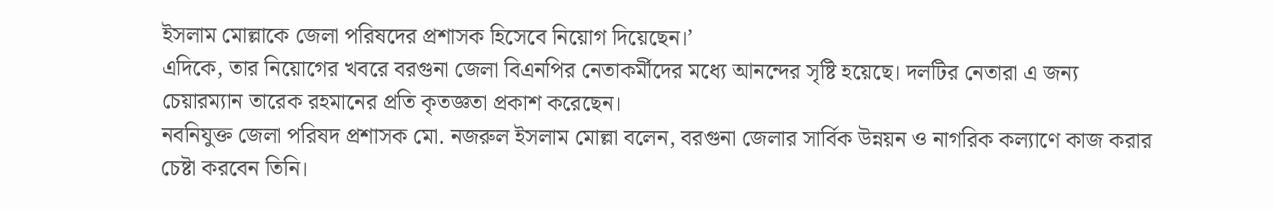ইসলাম মোল্লাকে জেলা পরিষদের প্রশাসক হিসেবে নিয়োগ দিয়েছেন।’
এদিকে, তার নিয়োগের খবরে বরগুনা জেলা বিএনপির নেতাকর্মীদের মধ্যে আনন্দের সৃষ্টি হয়েছে। দলটির নেতারা এ জন্য চেয়ারম্যান তারেক রহমানের প্রতি কৃতজ্ঞতা প্রকাশ করেছেন।
নবনিযুক্ত জেলা পরিষদ প্রশাসক মো. নজরুল ইসলাম মোল্লা বলেন, বরগুনা জেলার সার্বিক উন্নয়ন ও নাগরিক কল্যাণে কাজ করার চেষ্টা করবেন তিনি।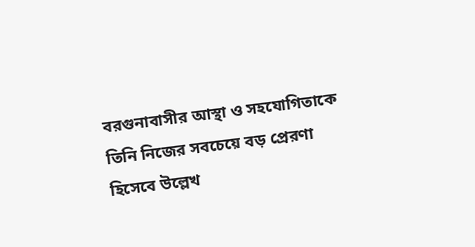বরগুনাবাসীর আস্থা ও সহযোগিতাকে তিনি নিজের সবচেয়ে বড় প্রেরণা হিসেবে উল্লেখ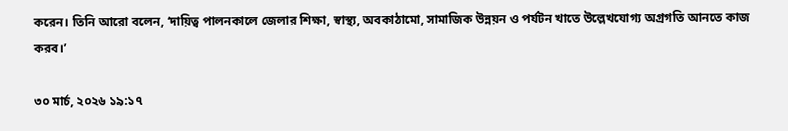করেন। তিনি আরো বলেন, ‘দায়িত্ব পালনকালে জেলার শিক্ষা, স্বাস্থ্য, অবকাঠামো, সামাজিক উন্নয়ন ও পর্যটন খাতে উল্লেখযোগ্য অগ্রগতি আনতে কাজ করব।’

৩০ মার্চ, ২০২৬ ১৯:১৭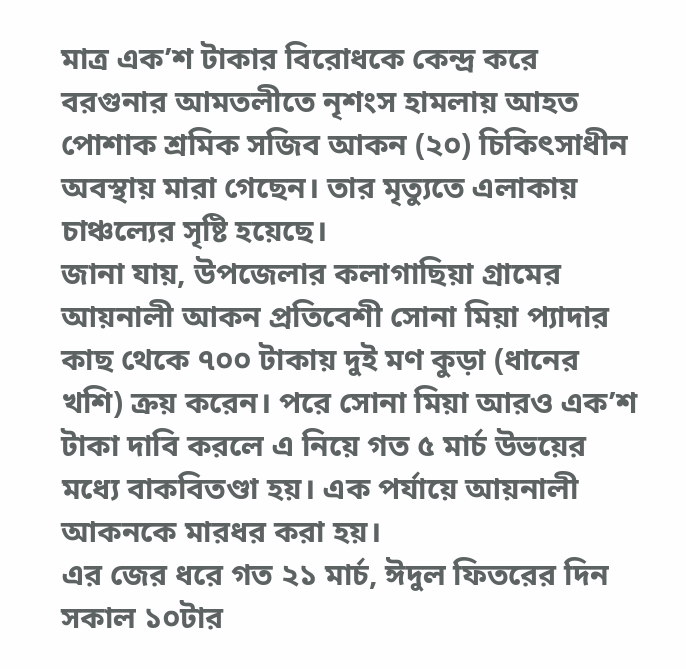মাত্র এক’শ টাকার বিরোধকে কেন্দ্র করে বরগুনার আমতলীতে নৃশংস হামলায় আহত পোশাক শ্রমিক সজিব আকন (২০) চিকিৎসাধীন অবস্থায় মারা গেছেন। তার মৃত্যুতে এলাকায় চাঞ্চল্যের সৃষ্টি হয়েছে।
জানা যায়, উপজেলার কলাগাছিয়া গ্রামের আয়নালী আকন প্রতিবেশী সোনা মিয়া প্যাদার কাছ থেকে ৭০০ টাকায় দুই মণ কুড়া (ধানের খশি) ক্রয় করেন। পরে সোনা মিয়া আরও এক’শ টাকা দাবি করলে এ নিয়ে গত ৫ মার্চ উভয়ের মধ্যে বাকবিতণ্ডা হয়। এক পর্যায়ে আয়নালী আকনকে মারধর করা হয়।
এর জের ধরে গত ২১ মার্চ, ঈদুল ফিতরের দিন সকাল ১০টার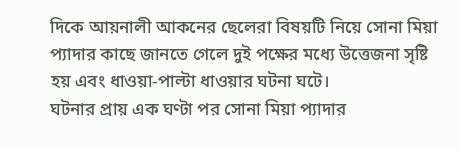দিকে আয়নালী আকনের ছেলেরা বিষয়টি নিয়ে সোনা মিয়া প্যাদার কাছে জানতে গেলে দুই পক্ষের মধ্যে উত্তেজনা সৃষ্টি হয় এবং ধাওয়া-পাল্টা ধাওয়ার ঘটনা ঘটে।
ঘটনার প্রায় এক ঘণ্টা পর সোনা মিয়া প্যাদার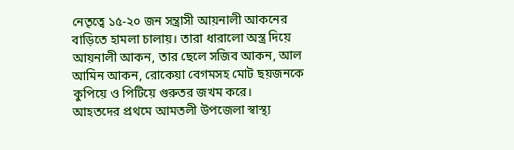নেতৃত্বে ১৫-২০ জন সন্ত্রাসী আয়নালী আকনের বাড়িতে হামলা চালায়। তারা ধারালো অস্ত্র দিয়ে আয়নালী আকন, তার ছেলে সজিব আকন, আল আমিন আকন, রোকেয়া বেগমসহ মোট ছয়জনকে কুপিয়ে ও পিটিয়ে গুরুতর জখম করে।
আহতদের প্রথমে আমতলী উপজেলা স্বাস্থ্য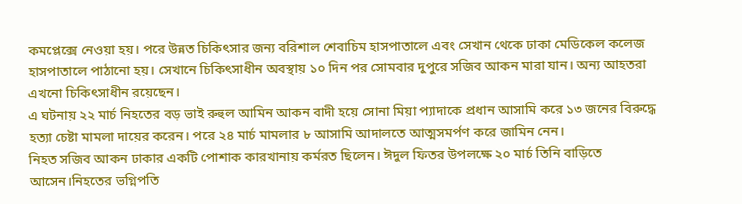কমপ্লেক্সে নেওয়া হয়। পরে উন্নত চিকিৎসার জন্য বরিশাল শেবাচিম হাসপাতালে এবং সেখান থেকে ঢাকা মেডিকেল কলেজ হাসপাতালে পাঠানো হয়। সেখানে চিকিৎসাধীন অবস্থায় ১০ দিন পর সোমবার দুপুরে সজিব আকন মারা যান। অন্য আহতরা এখনো চিকিৎসাধীন রয়েছেন।
এ ঘটনায় ২২ মার্চ নিহতের বড় ভাই রুহুল আমিন আকন বাদী হয়ে সোনা মিয়া প্যাদাকে প্রধান আসামি করে ১৩ জনের বিরুদ্ধে হত্যা চেষ্টা মামলা দায়ের করেন। পরে ২৪ মার্চ মামলার ৮ আসামি আদালতে আত্মসমর্পণ করে জামিন নেন।
নিহত সজিব আকন ঢাকার একটি পোশাক কারখানায় কর্মরত ছিলেন। ঈদুল ফিতর উপলক্ষে ২০ মার্চ তিনি বাড়িতে আসেন।নিহতের ভগ্নিপতি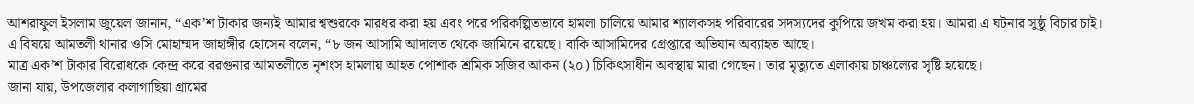আশরাফুল ইসলাম জুয়েল জানান, “এক’শ টাকার জন্যই আমার শ্বশুরকে মারধর করা হয় এবং পরে পরিকল্পিতভাবে হামলা চালিয়ে আমার শ্যালকসহ পরিবারের সদস্যদের কুপিয়ে জখম করা হয়। আমরা এ ঘটনার সুষ্ঠু বিচার চাই।
এ বিষয়ে আমতলী থানার ওসি মোহাম্মদ জাহাঙ্গীর হোসেন বলেন, “৮ জন আসামি আদালত থেকে জামিনে রয়েছে। বাকি আসামিদের গ্রেপ্তারে অভিযান অব্যাহত আছে।
মাত্র এক’শ টাকার বিরোধকে কেন্দ্র করে বরগুনার আমতলীতে নৃশংস হামলায় আহত পোশাক শ্রমিক সজিব আকন (২০) চিকিৎসাধীন অবস্থায় মারা গেছেন। তার মৃত্যুতে এলাকায় চাঞ্চল্যের সৃষ্টি হয়েছে।
জানা যায়, উপজেলার কলাগাছিয়া গ্রামের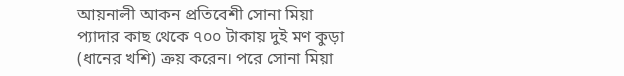আয়নালী আকন প্রতিবেশী সোনা মিয়া প্যাদার কাছ থেকে ৭০০ টাকায় দুই মণ কুড়া (ধানের খশি) ক্রয় করেন। পরে সোনা মিয়া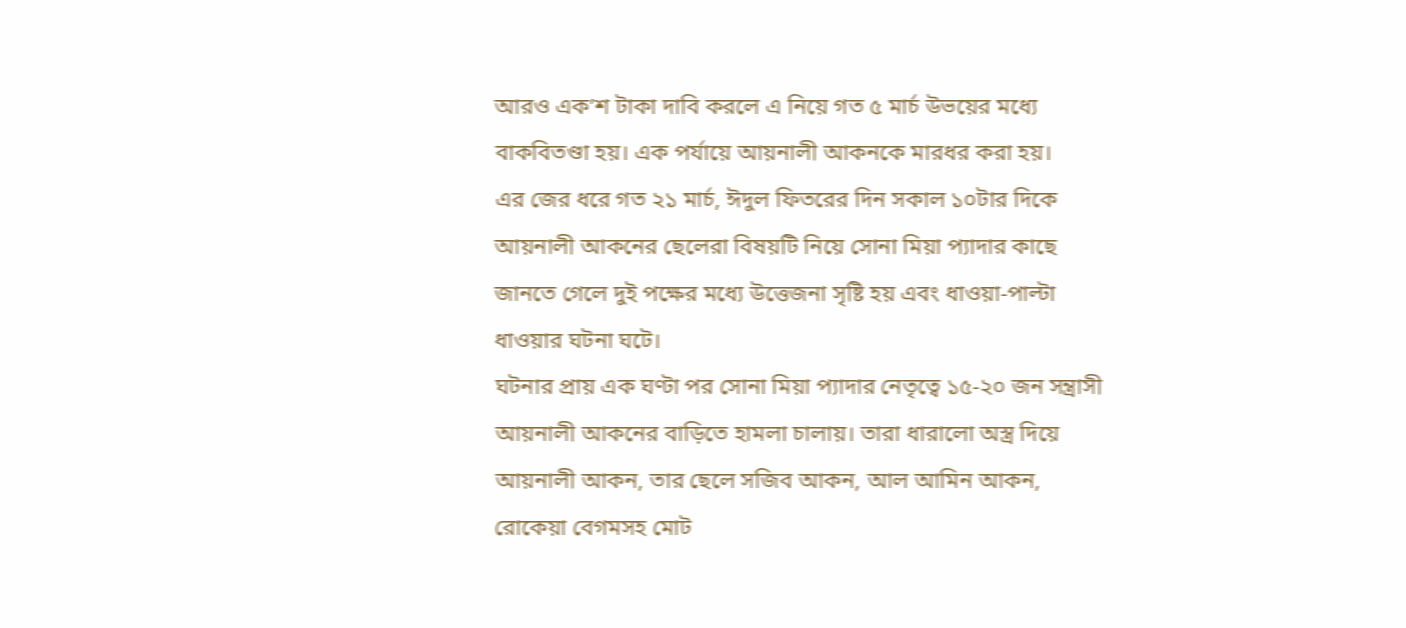আরও এক’শ টাকা দাবি করলে এ নিয়ে গত ৫ মার্চ উভয়ের মধ্যে বাকবিতণ্ডা হয়। এক পর্যায়ে আয়নালী আকনকে মারধর করা হয়।
এর জের ধরে গত ২১ মার্চ, ঈদুল ফিতরের দিন সকাল ১০টার দিকে আয়নালী আকনের ছেলেরা বিষয়টি নিয়ে সোনা মিয়া প্যাদার কাছে জানতে গেলে দুই পক্ষের মধ্যে উত্তেজনা সৃষ্টি হয় এবং ধাওয়া-পাল্টা ধাওয়ার ঘটনা ঘটে।
ঘটনার প্রায় এক ঘণ্টা পর সোনা মিয়া প্যাদার নেতৃত্বে ১৫-২০ জন সন্ত্রাসী আয়নালী আকনের বাড়িতে হামলা চালায়। তারা ধারালো অস্ত্র দিয়ে আয়নালী আকন, তার ছেলে সজিব আকন, আল আমিন আকন, রোকেয়া বেগমসহ মোট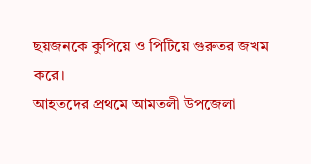ছয়জনকে কুপিয়ে ও পিটিয়ে গুরুতর জখম করে।
আহতদের প্রথমে আমতলী উপজেলা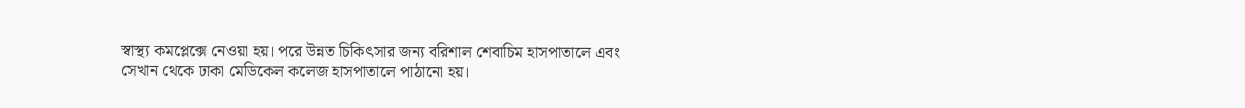স্বাস্থ্য কমপ্লেক্সে নেওয়া হয়। পরে উন্নত চিকিৎসার জন্য বরিশাল শেবাচিম হাসপাতালে এবং সেখান থেকে ঢাকা মেডিকেল কলেজ হাসপাতালে পাঠানো হয়।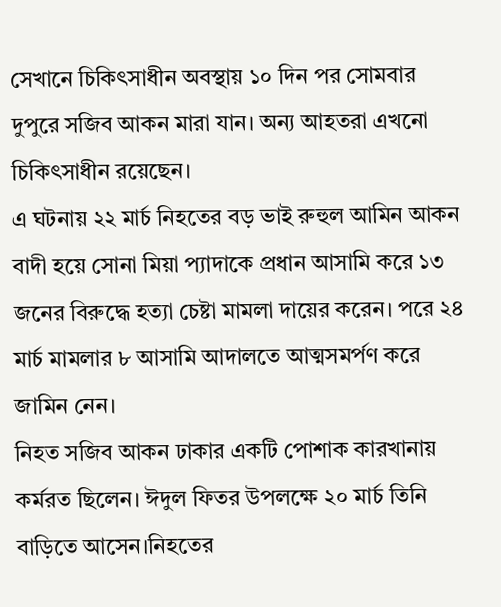সেখানে চিকিৎসাধীন অবস্থায় ১০ দিন পর সোমবার দুপুরে সজিব আকন মারা যান। অন্য আহতরা এখনো চিকিৎসাধীন রয়েছেন।
এ ঘটনায় ২২ মার্চ নিহতের বড় ভাই রুহুল আমিন আকন বাদী হয়ে সোনা মিয়া প্যাদাকে প্রধান আসামি করে ১৩ জনের বিরুদ্ধে হত্যা চেষ্টা মামলা দায়ের করেন। পরে ২৪ মার্চ মামলার ৮ আসামি আদালতে আত্মসমর্পণ করে জামিন নেন।
নিহত সজিব আকন ঢাকার একটি পোশাক কারখানায় কর্মরত ছিলেন। ঈদুল ফিতর উপলক্ষে ২০ মার্চ তিনি বাড়িতে আসেন।নিহতের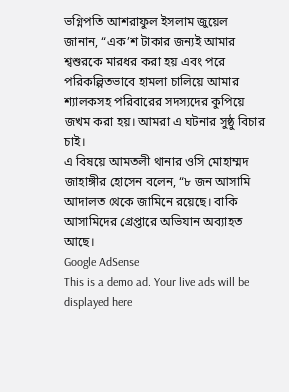ভগ্নিপতি আশরাফুল ইসলাম জুয়েল জানান, “এক’শ টাকার জন্যই আমার শ্বশুরকে মারধর করা হয় এবং পরে পরিকল্পিতভাবে হামলা চালিয়ে আমার শ্যালকসহ পরিবারের সদস্যদের কুপিয়ে জখম করা হয়। আমরা এ ঘটনার সুষ্ঠু বিচার চাই।
এ বিষয়ে আমতলী থানার ওসি মোহাম্মদ জাহাঙ্গীর হোসেন বলেন, “৮ জন আসামি আদালত থেকে জামিনে রয়েছে। বাকি আসামিদের গ্রেপ্তারে অভিযান অব্যাহত আছে।
Google AdSense
This is a demo ad. Your live ads will be displayed here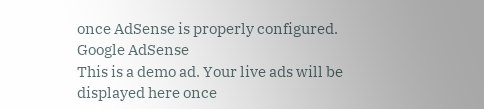once AdSense is properly configured.
Google AdSense
This is a demo ad. Your live ads will be displayed here once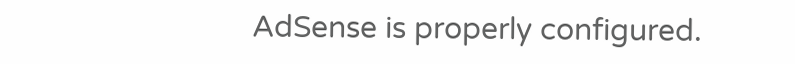AdSense is properly configured.